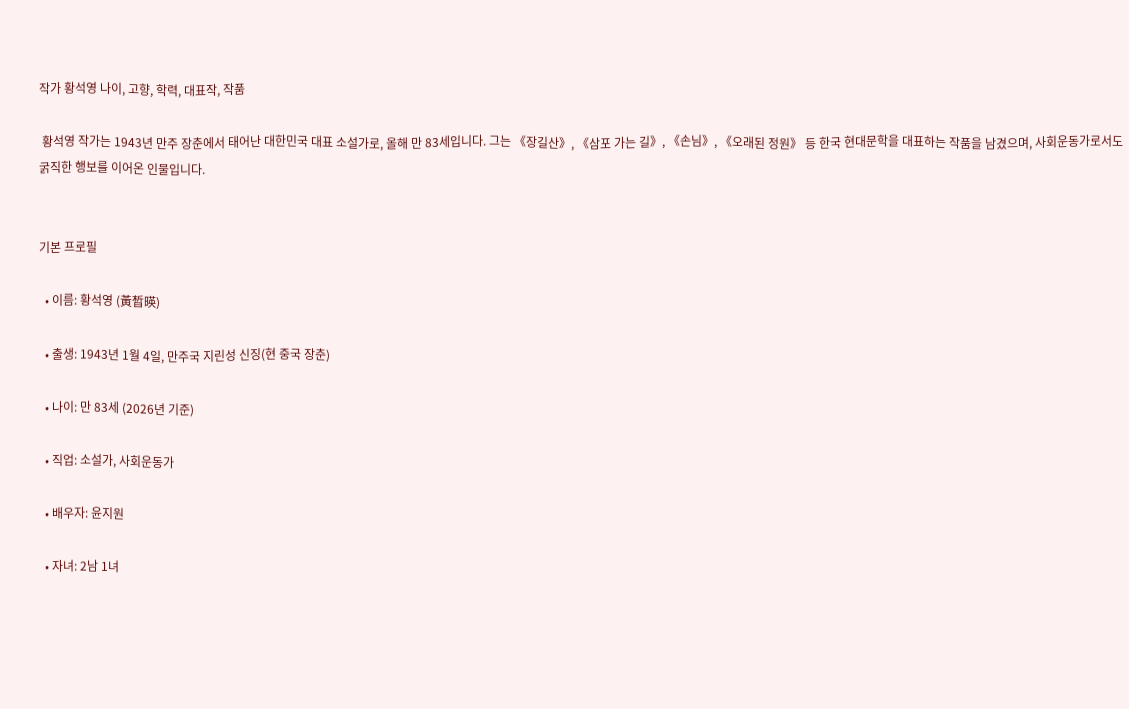작가 황석영 나이, 고향, 학력, 대표작, 작품

 황석영 작가는 1943년 만주 장춘에서 태어난 대한민국 대표 소설가로, 올해 만 83세입니다. 그는 《장길산》, 《삼포 가는 길》, 《손님》, 《오래된 정원》 등 한국 현대문학을 대표하는 작품을 남겼으며, 사회운동가로서도 굵직한 행보를 이어온 인물입니다.


기본 프로필

  • 이름: 황석영 (黃晳暎)

  • 출생: 1943년 1월 4일, 만주국 지린성 신징(현 중국 장춘)

  • 나이: 만 83세 (2026년 기준)

  • 직업: 소설가, 사회운동가

  • 배우자: 윤지원

  • 자녀: 2남 1녀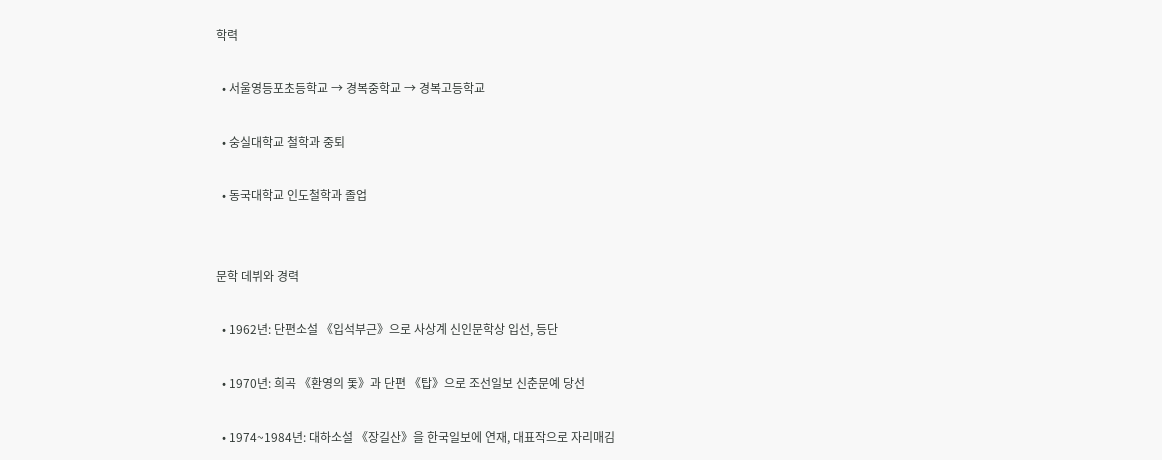학력

  • 서울영등포초등학교 → 경복중학교 → 경복고등학교

  • 숭실대학교 철학과 중퇴

  • 동국대학교 인도철학과 졸업


문학 데뷔와 경력

  • 1962년: 단편소설 《입석부근》으로 사상계 신인문학상 입선, 등단

  • 1970년: 희곡 《환영의 돛》과 단편 《탑》으로 조선일보 신춘문예 당선

  • 1974~1984년: 대하소설 《장길산》을 한국일보에 연재, 대표작으로 자리매김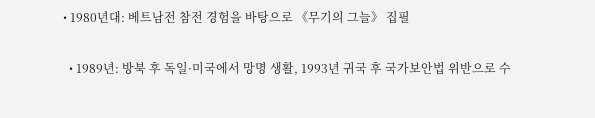• 1980년대: 베트남전 참전 경험을 바탕으로 《무기의 그늘》 집필

  • 1989년: 방북 후 독일·미국에서 망명 생활, 1993년 귀국 후 국가보안법 위반으로 수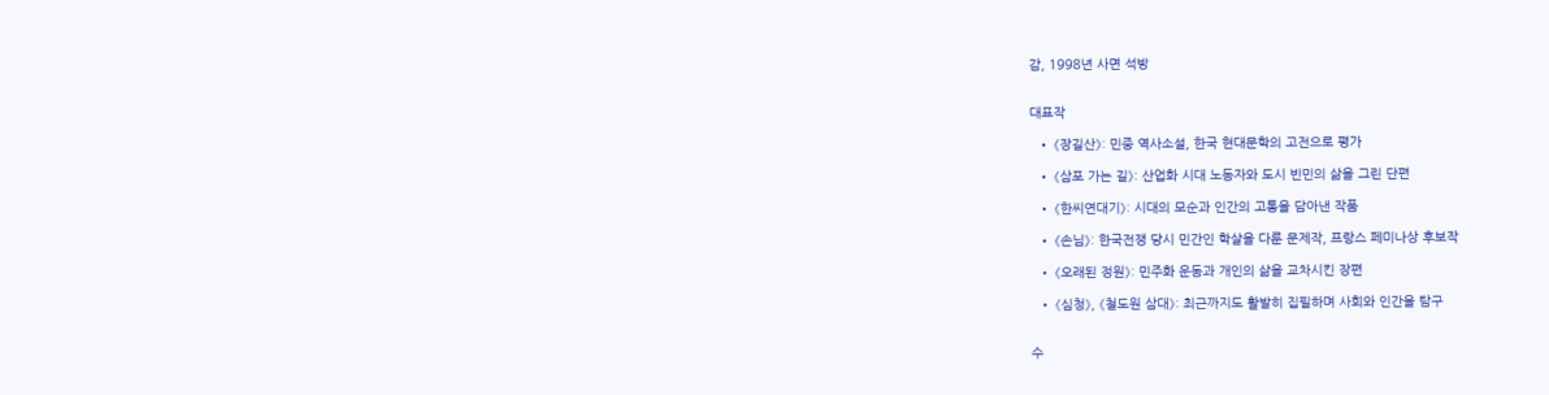감, 1998년 사면 석방


대표작

  • 《장길산》: 민중 역사소설, 한국 현대문학의 고전으로 평가

  • 《삼포 가는 길》: 산업화 시대 노동자와 도시 빈민의 삶을 그린 단편

  • 《한씨연대기》: 시대의 모순과 인간의 고통을 담아낸 작품

  • 《손님》: 한국전쟁 당시 민간인 학살을 다룬 문제작, 프랑스 페미나상 후보작

  • 《오래된 정원》: 민주화 운동과 개인의 삶을 교차시킨 장편

  • 《심청》, 《철도원 삼대》: 최근까지도 활발히 집필하며 사회와 인간을 탐구


수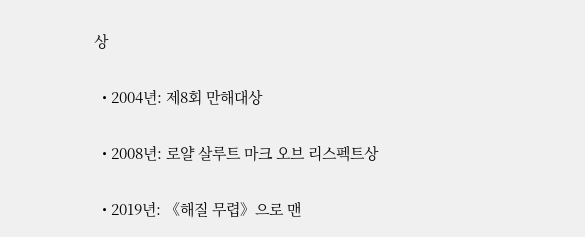상

  • 2004년: 제8회 만해대상

  • 2008년: 로얄 살루트 마크 오브 리스펙트상

  • 2019년: 《해질 무렵》으로 맨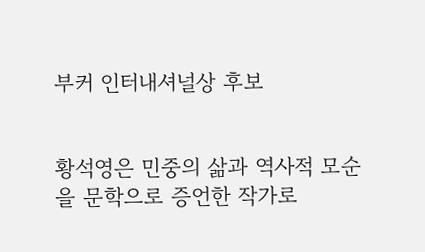부커 인터내셔널상 후보


황석영은 민중의 삶과 역사적 모순을 문학으로 증언한 작가로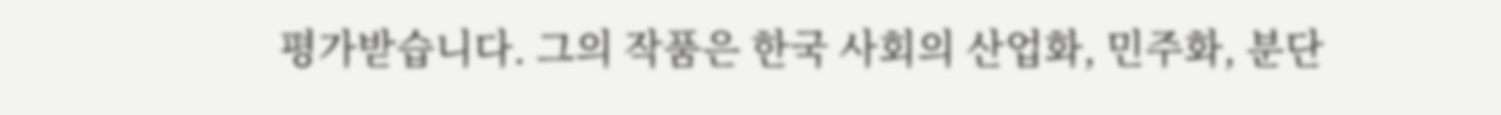평가받습니다. 그의 작품은 한국 사회의 산업화, 민주화, 분단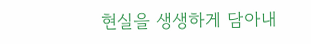현실을 생생하게 담아내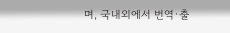며, 국내외에서 번역·출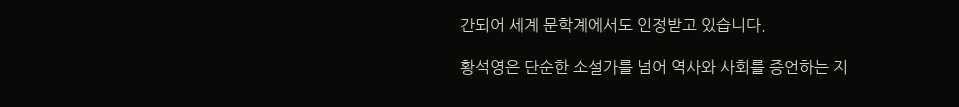간되어 세계 문학계에서도 인정받고 있습니다.

황석영은 단순한 소설가를 넘어 역사와 사회를 증언하는 지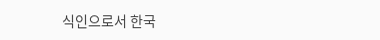식인으로서 한국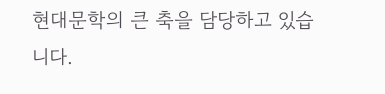현대문학의 큰 축을 담당하고 있습니다.